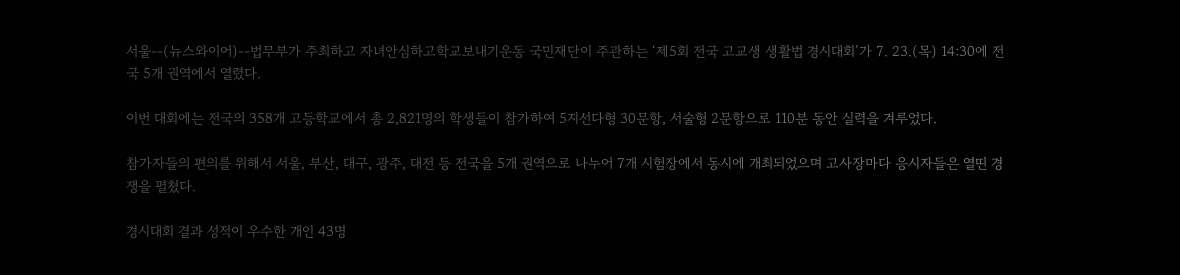서울--(뉴스와이어)--법무부가 주최하고 자녀안심하고학교보내기운동 국민재단이 주관하는 ‘제5회 전국 고교생 생활법 경시대회’가 7. 23.(목) 14:30에 전국 5개 권역에서 열렸다.

이번 대회에는 전국의 358개 고등학교에서 총 2,821명의 학생들이 참가하여 5지선다형 30문항, 서술형 2문항으로 110분 동안 실력을 겨루었다.

참가자들의 편의를 위해서 서울, 부산, 대구, 광주, 대전 등 전국을 5개 권역으로 나누어 7개 시험장에서 동시에 개최되었으며 고사장마다 응시자들은 열띤 경쟁을 펼쳤다.

경시대회 결과 성적이 우수한 개인 43명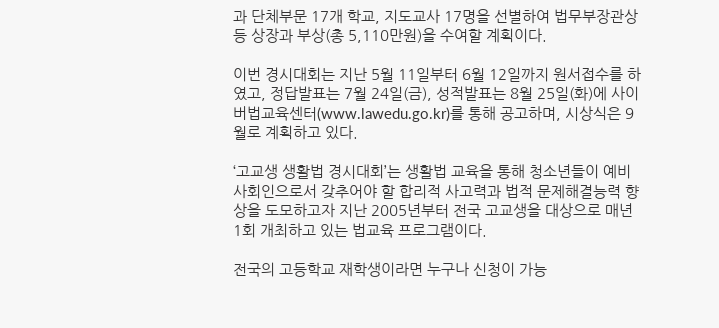과 단체부문 17개 학교, 지도교사 17명을 선별하여 법무부장관상 등 상장과 부상(총 5,110만원)을 수여할 계획이다.

이번 경시대회는 지난 5월 11일부터 6월 12일까지 원서접수를 하였고, 정답발표는 7월 24일(금), 성적발표는 8월 25일(화)에 사이버법교육센터(www.lawedu.go.kr)를 통해 공고하며, 시상식은 9월로 계획하고 있다.

‘고교생 생활법 경시대회’는 생활법 교육을 통해 청소년들이 예비 사회인으로서 갖추어야 할 합리적 사고력과 법적 문제해결능력 향상을 도모하고자 지난 2005년부터 전국 고교생을 대상으로 매년 1회 개최하고 있는 법교육 프로그램이다.

전국의 고등학교 재학생이라면 누구나 신청이 가능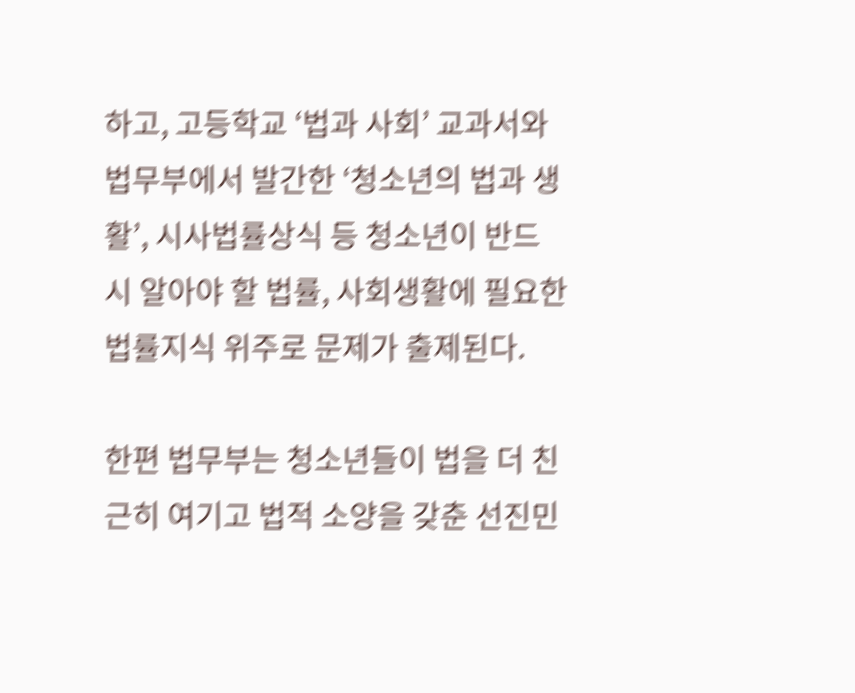하고, 고등학교 ‘법과 사회’ 교과서와 법무부에서 발간한 ‘청소년의 법과 생활’, 시사법률상식 등 청소년이 반드시 알아야 할 법률, 사회생활에 필요한 법률지식 위주로 문제가 출제된다.

한편 법무부는 청소년들이 법을 더 친근히 여기고 법적 소양을 갖춘 선진민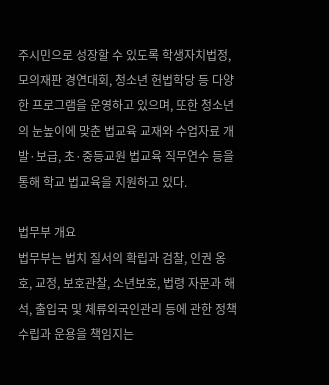주시민으로 성장할 수 있도록 학생자치법정, 모의재판 경연대회, 청소년 헌법학당 등 다양한 프로그램을 운영하고 있으며, 또한 청소년의 눈높이에 맞춘 법교육 교재와 수업자료 개발·보급, 초·중등교원 법교육 직무연수 등을 통해 학교 법교육을 지원하고 있다.

법무부 개요
법무부는 법치 질서의 확립과 검찰, 인권 옹호, 교정, 보호관찰, 소년보호, 법령 자문과 해석, 출입국 및 체류외국인관리 등에 관한 정책수립과 운용을 책임지는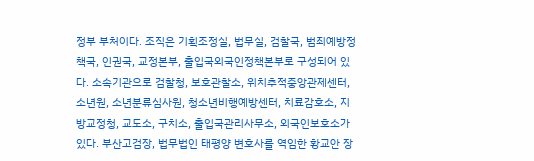정부 부처이다. 조직은 기획조정실, 법무실, 검찰국, 범죄예방정책국, 인권국, 교정본부, 출입국외국인정책본부로 구성되어 있다. 소속기관으로 검찰청, 보호관찰소, 위치추적중앙관제센터, 소년원, 소년분류심사원, 청소년비행예방센터, 치료감호소, 지방교정청, 교도소, 구치소, 출입국관리사무소, 외국인보호소가 있다. 부산고검장, 법무법인 태평양 변호사를 역임한 황교안 장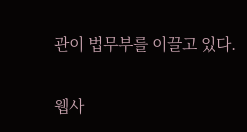관이 법무부를 이끌고 있다.

웹사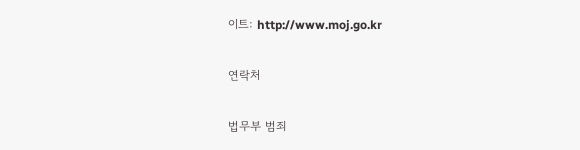이트: http://www.moj.go.kr

연락처

법무부 범죄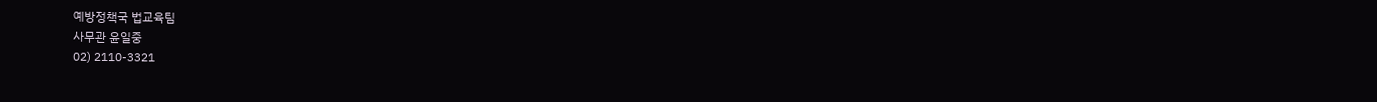예방정책국 법교육팀
사무관 윤일중
02) 2110-3321